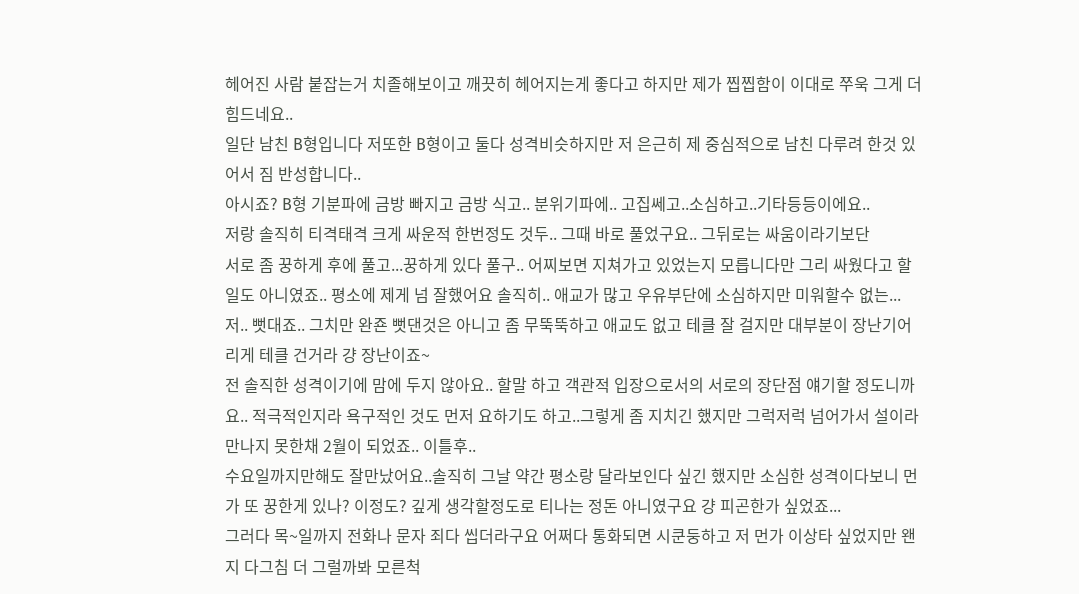헤어진 사람 붙잡는거 치졸해보이고 깨끗히 헤어지는게 좋다고 하지만 제가 찝찝함이 이대로 쭈욱 그게 더 힘드네요..
일단 남친 B형입니다 저또한 B형이고 둘다 성격비슷하지만 저 은근히 제 중심적으로 남친 다루려 한것 있어서 짐 반성합니다..
아시죠? B형 기분파에 금방 빠지고 금방 식고.. 분위기파에.. 고집쎄고..소심하고..기타등등이에요..
저랑 솔직히 티격태격 크게 싸운적 한번정도 것두.. 그때 바로 풀었구요.. 그뒤로는 싸움이라기보단
서로 좀 꿍하게 후에 풀고...꿍하게 있다 풀구.. 어찌보면 지쳐가고 있었는지 모릅니다만 그리 싸웠다고 할 일도 아니였죠.. 평소에 제게 넘 잘했어요 솔직히.. 애교가 많고 우유부단에 소심하지만 미워할수 없는... 저.. 뻣대죠.. 그치만 완죤 뻣댄것은 아니고 좀 무뚝뚝하고 애교도 없고 테클 잘 걸지만 대부분이 장난기어리게 테클 건거라 걍 장난이죠~
전 솔직한 성격이기에 맘에 두지 않아요.. 할말 하고 객관적 입장으로서의 서로의 장단점 얘기할 정도니까요.. 적극적인지라 욕구적인 것도 먼저 요하기도 하고..그렇게 좀 지치긴 했지만 그럭저럭 넘어가서 설이라 만나지 못한채 2월이 되었죠.. 이틀후..
수요일까지만해도 잘만났어요..솔직히 그날 약간 평소랑 달라보인다 싶긴 했지만 소심한 성격이다보니 먼가 또 꿍한게 있나? 이정도? 깊게 생각할정도로 티나는 정돈 아니였구요 걍 피곤한가 싶었죠...
그러다 목~일까지 전화나 문자 죄다 씹더라구요 어쩌다 통화되면 시쿤둥하고 저 먼가 이상타 싶었지만 왠지 다그침 더 그럴까봐 모른척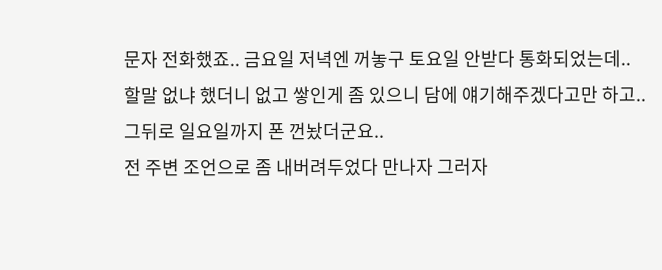문자 전화했죠.. 금요일 저녁엔 꺼놓구 토요일 안받다 통화되었는데..
할말 없냐 했더니 없고 쌓인게 좀 있으니 담에 얘기해주겠다고만 하고..
그뒤로 일요일까지 폰 껀놨더군요..
전 주변 조언으로 좀 내버려두었다 만나자 그러자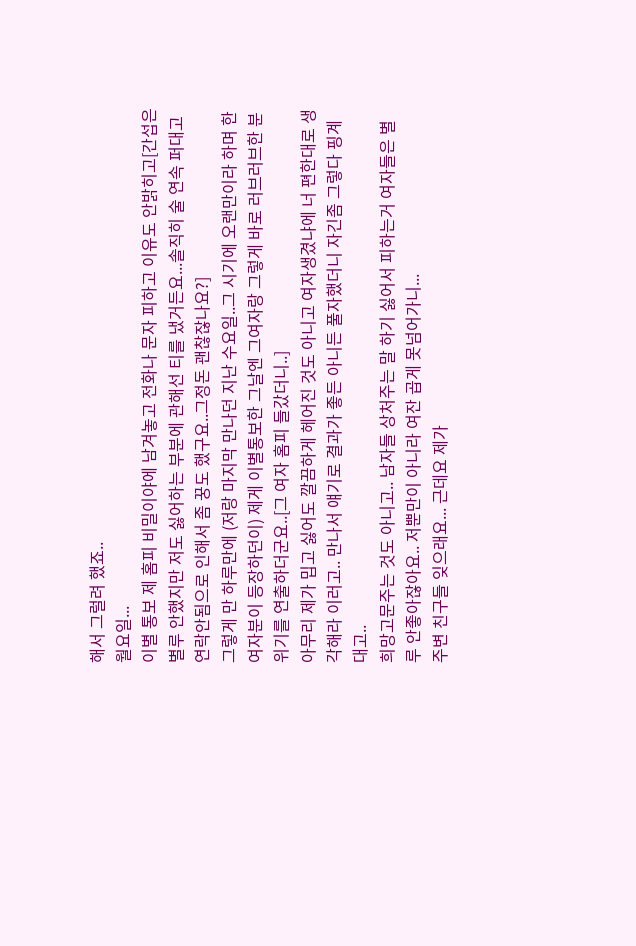해서 그럴려 했죠..
월요일...
이별 통보 제 홈피 비밀이야에 남겨놓고 전화나 문자 피하고 이유도 안밝히고[간섭은 별루 안했지만 저도 싫어하는 부분에 관해선 티를 냈거든요...솔직히 술 연속 퍼대고 연락안됨으로 인해서 좀 꿍도 했구요..그정돈 괜찮잖나요?]
그렇게 만 하루만에 (저랑 마지막 만나던 지난 수요일..그 시기에 오랜만이라 하며 한 여자분이 등장하던이) 제게 이별통보한 그날엔 그여자랑 그렇게 바로 러브러브한 분위기를 연출하더군요..[그 여자 홈피 들갔더니..]
아무리 제가 밉고 싫어도 깔끔하게 헤어진 것도 아니고 여자생겼냐에 너 편한대로 생각해라 이러고.. 만나서 얘기로 결과가 좋든 아니든 풀자했더니 자긴좀 그렇다 핑계대고..
희망고문주는 것도 아니고.. 남자들 상처주는 말 하기 싫어서 피하는거 여자들은 별루 안좋아잖아요.. 저뿐만이 아니라 여잔 곱게 못넘어가니...
주변 친구들 잊으래요... 근데요 제가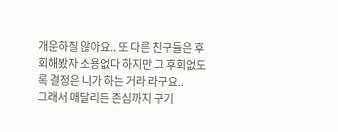개운하질 않아요.. 또 다른 친구들은 후회해봤자 소용없다 하지만 그 후회없도록 결정은 니가 하는 거라 라구요..
그래서 매달리든 존심까지 구기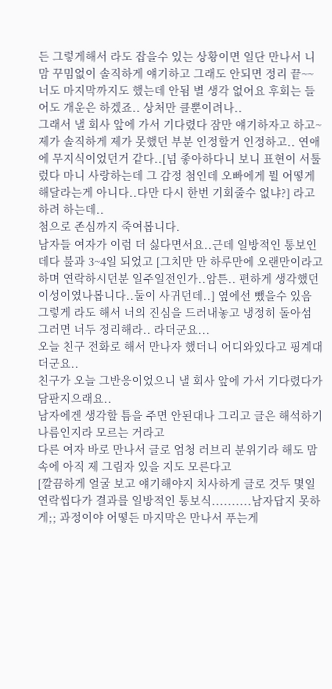든 그렇게해서 라도 잡을수 있는 상황이면 일단 만나서 니 맘 꾸밈없이 솔직하게 얘기하고 그래도 안되면 정리 끝~~
너도 마지막까지도 했는데 안됨 별 생각 없어요 후회는 들어도 개운은 하겠죠.. 상처만 클뿐이려나..
그래서 낼 회사 앞에 가서 기다렸다 잠만 얘기하자고 하고~
제가 솔직하게 제가 못했던 부분 인정할거 인정하고.. 연애에 무지식이었던거 같다..[넘 좋아하다니 보니 표현이 서툴렀다 마니 사랑하는데 그 감정 첨인데 오빠에게 뭘 어떻게 해달라는게 아니다..다만 다시 한번 기회줄수 없냐?] 라고 하려 하는데..
첨으로 존심까지 죽여봅니다.
남자들 여자가 이럼 더 싫다면서요..근데 일방적인 통보인데다 불과 3~4일 되었고 [그치만 만 하루만에 오랜만이라고 하며 연락하시던분 일주일전인가..암튼.. 편하게 생각했던 이성이였나봅니다..둘이 사귀던데..] 옆에선 뺐을수 있음 그렇게 라도 해서 너의 진심을 드러내놓고 냉정히 돌아섬 그러면 너두 정리해라.. 라더군요...
오늘 친구 전화로 해서 만나자 했더니 어디와있다고 핑계대더군요..
친구가 오늘 그반응이었으니 낼 회사 앞에 가서 기다렸다가 담판지으래요..
남자에겐 생각할 틈을 주면 안된대나 그리고 글은 해석하기 나름인지라 모르는 거라고
다른 여자 바로 만나서 글로 엄청 러브리 분위기라 해도 맘속에 아직 제 그림자 있을 지도 모른다고
[깔끔하게 얼굴 보고 얘기해야지 치사하게 글로 것두 몇일 연락씹다가 결과를 일방적인 통보식..........남자답지 못하게;; 과정이야 어떻든 마지막은 만나서 푸는게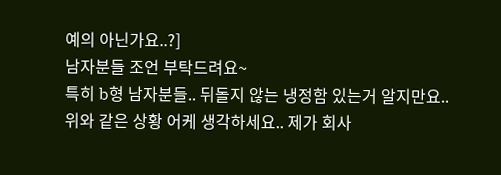예의 아닌가요..?]
남자분들 조언 부탁드려요~
특히 b형 남자분들.. 뒤돌지 않는 냉정함 있는거 알지만요..위와 같은 상황 어케 생각하세요.. 제가 회사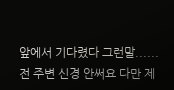앞에서 기다렸다 그런말...... 전 주변 신경 안써요 다만 제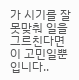가 시기를 잘 못맞춰 일을 그르친다면이 고민일뿐입니다..